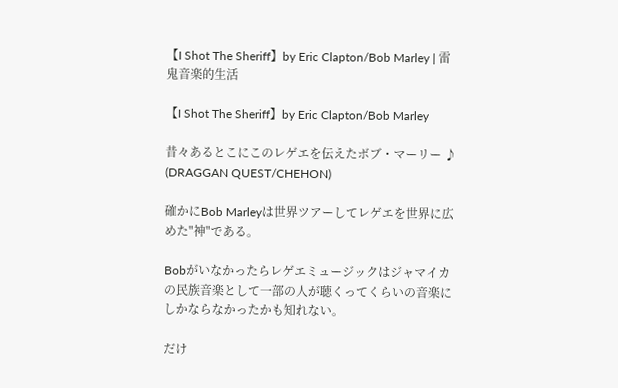【I Shot The Sheriff】by Eric Clapton/Bob Marley | 雷鬼音楽的生活

【I Shot The Sheriff】by Eric Clapton/Bob Marley

昔々あるとこにこのレゲエを伝えたボブ・マーリー ♪
(DRAGGAN QUEST/CHEHON)

確かにBob Marleyは世界ツアーしてレゲエを世界に広めた"神"である。

Bobがいなかったらレゲエミュージックはジャマイカの民族音楽として一部の人が聴くってくらいの音楽にしかならなかったかも知れない。

だけ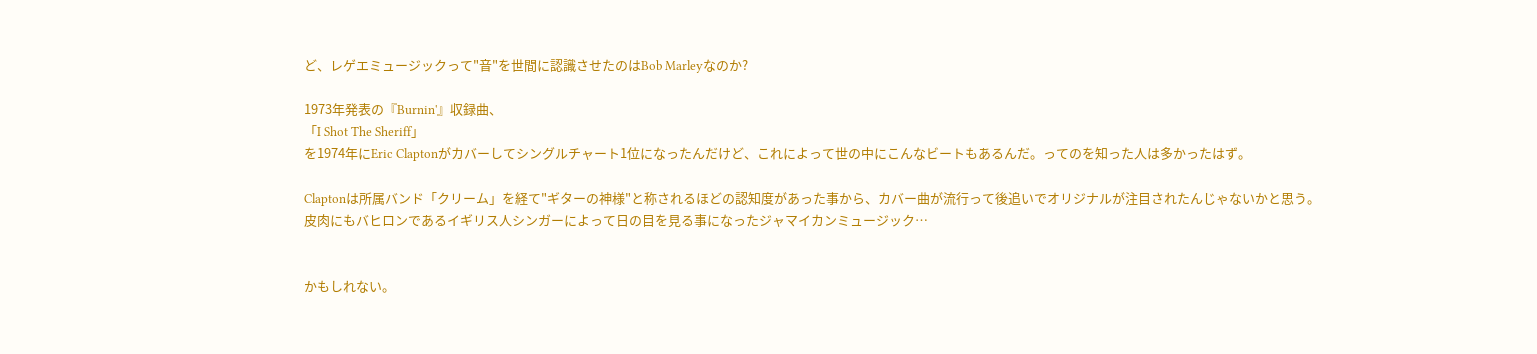ど、レゲエミュージックって"音"を世間に認識させたのはBob Marleyなのか?

1973年発表の『Burnin'』収録曲、
「I Shot The Sheriff」
を1974年にEric Claptonがカバーしてシングルチャート1位になったんだけど、これによって世の中にこんなビートもあるんだ。ってのを知った人は多かったはず。

Claptonは所属バンド「クリーム」を経て"ギターの神様"と称されるほどの認知度があった事から、カバー曲が流行って後追いでオリジナルが注目されたんじゃないかと思う。
皮肉にもバヒロンであるイギリス人シンガーによって日の目を見る事になったジャマイカンミュージック…


かもしれない。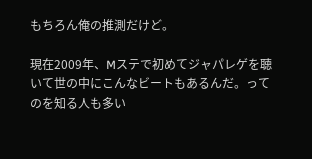もちろん俺の推測だけど。

現在2009年、Mステで初めてジャパレゲを聴いて世の中にこんなビートもあるんだ。ってのを知る人も多い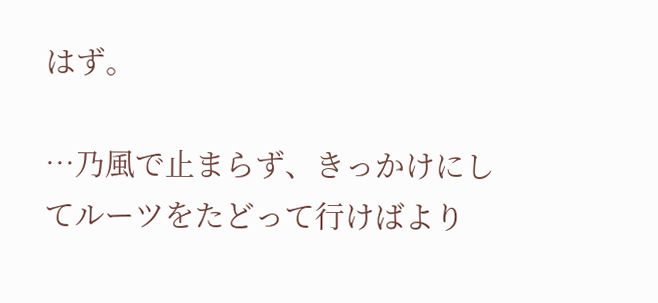はず。

…乃風で止まらず、きっかけにしてルーツをたどって行けばより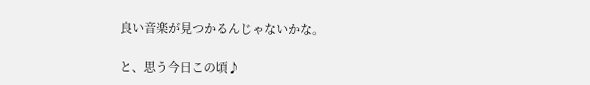良い音楽が見つかるんじゃないかな。

と、思う今日この頃♪